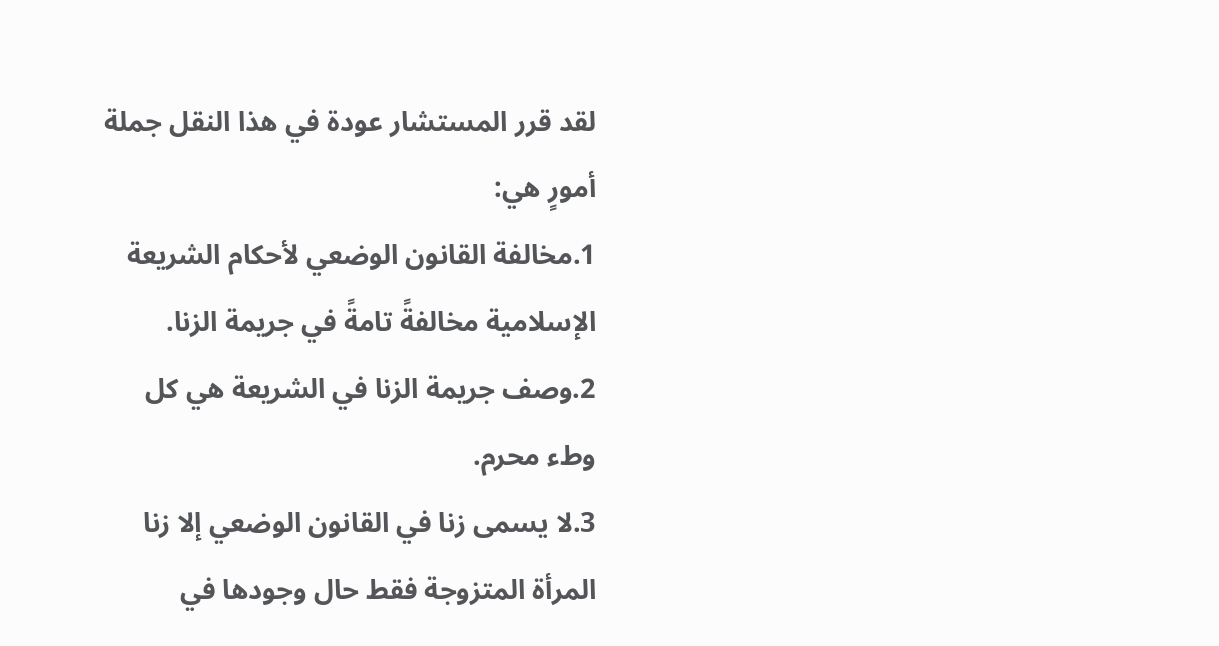لقد قرر المستشار عودة في هذا النقل جملة أمورٍ هي:
1.مخالفة القانون الوضعي لأحكام الشريعة الإسلامية مخالفةً تامةً في جريمة الزنا.
2.وصف جريمة الزنا في الشريعة هي كل وطء محرم.
3.لا يسمى زنا في القانون الوضعي إلا زنا المرأة المتزوجة فقط حال وجودها في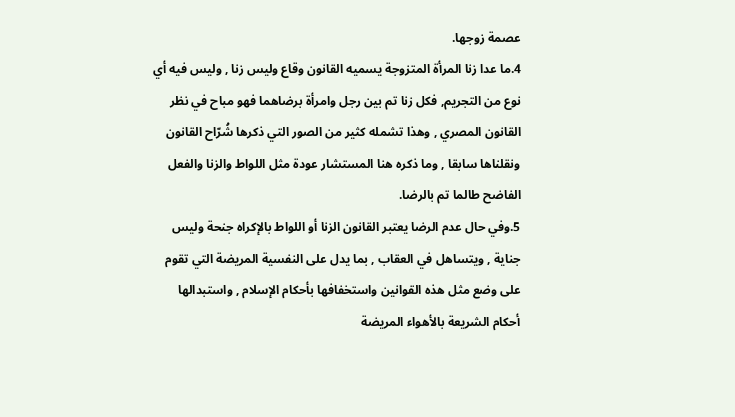عصمة زوجها.
4.ما عدا زنا المرأة المتزوجة يسميه القانون وقاع وليس زنا , وليس فيه أي نوع من التجريم, فكل زنا تم بين رجل وامرأة برضاهما فهو مباح في نظر القانون المصري , وهذا تشمله كثير من الصور التي ذكرها شُرّاح القانون ونقلناها سابقا , وما ذكره هنا المستشار عودة مثل اللواط والزنا والفعل الفاضح طالما تم بالرضا.
5.وفي حال عدم الرضا يعتبر القانون الزنا أو اللواط بالإكراه جنحة وليس جناية , ويتساهل في العقاب , بما يدل على النفسية المريضة التي تقوم على وضع مثل هذه القوانين واستخفافها بأحكام الإسلام , واستبدالها أحكام الشريعة بالأهواء المريضة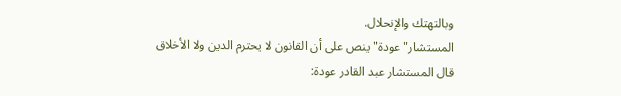وبالتهتك والإنحلال.
المستشار"عودة"ينص على أن القانون لا يحترم الدين ولا الأخلاق
قال المستشار عبد القادر عودة: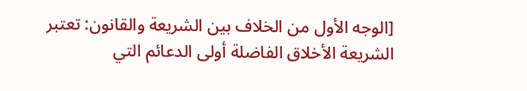[الوجه الأول من الخلاف بين الشريعة والقانون: تعتبر الشريعة الأخلاق الفاضلة أولى الدعائم التي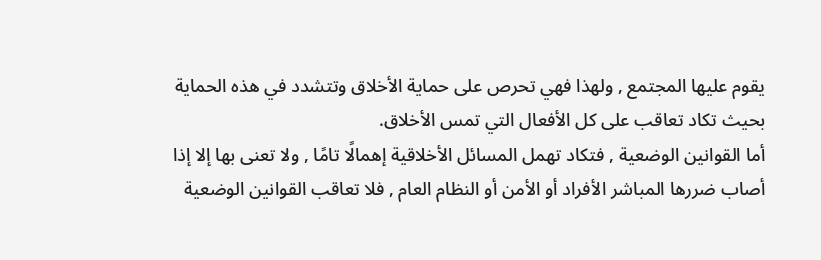يقوم عليها المجتمع , ولهذا فهي تحرص على حماية الأخلاق وتتشدد في هذه الحماية بحيث تكاد تعاقب على كل الأفعال التي تمس الأخلاق.
أما القوانين الوضعية , فتكاد تهمل المسائل الأخلاقية إهمالًا تامًا , ولا تعنى بها إلا إذا أصاب ضررها المباشر الأفراد أو الأمن أو النظام العام , فلا تعاقب القوانين الوضعية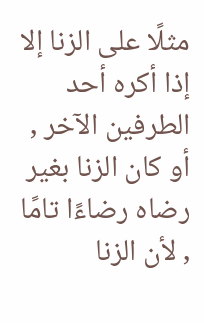مثلًا على الزنا إلا إذا أكره أحد الطرفين الآخر , أو كان الزنا بغير رضاه رضاءًا تامًا , لأن الزنا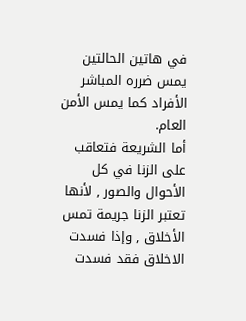في هاتين الحالتين يمس ضرره المباشر الأفراد كما يمس الأمن العام.
أما الشريعة فتعاقب على الزنا في كل الأحوال والصور , لأنها تعتبر الزنا جريمة تمس الأخلاق , وإذا فسدت الاخلاق فقد فسدت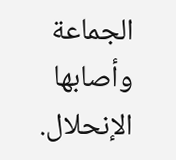الجماعة وأصابها الإنحلال.